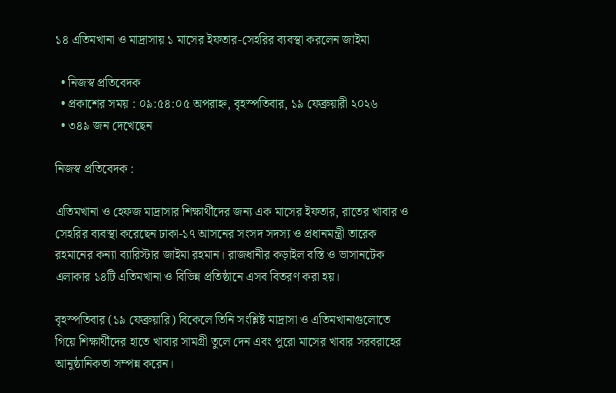১৪ এতিমখানা ও মাদ্রাসায় ১ মাসের ইফতার-সেহরির ব্যবস্থা করলেন জাইমা

  • নিজস্ব প্রতিবেদক
  • প্রকাশের সময় : ০৯:৫৪:০৫ অপরাহ্ন, বৃহস্পতিবার, ১৯ ফেব্রুয়ারী ২০২৬
  • ৩৪৯ জন দেখেছেন

নিজস্ব প্রতিবেদক :

এতিমখানা ও হেফজ মাদ্রাসার শিক্ষার্থীদের জন্য এক মাসের ইফতার, রাতের খাবার ও সেহরির ব্যবস্থা করেছেন ঢাকা-১৭ আসনের সংসদ সদস্য ও প্রধানমন্ত্রী তারেক রহমানের কন্যা ব্যারিস্টার জাইমা রহমান। রাজধানীর কড়াইল বস্তি ও ভাসানটেক এলাকার ১৪টি এতিমখানা ও বিভিন্ন প্রতিষ্ঠানে এসব বিতরণ করা হয়।

বৃহস্পতিবার (১৯ ফেব্রুয়ারি) বিকেলে তিনি সংশ্লিষ্ট মাদ্রাসা ও এতিমখানাগুলোতে গিয়ে শিক্ষার্থীদের হাতে খাবার সামগ্রী তুলে দেন এবং পুরো মাসের খাবার সরবরাহের আনুষ্ঠানিকতা সম্পন্ন করেন।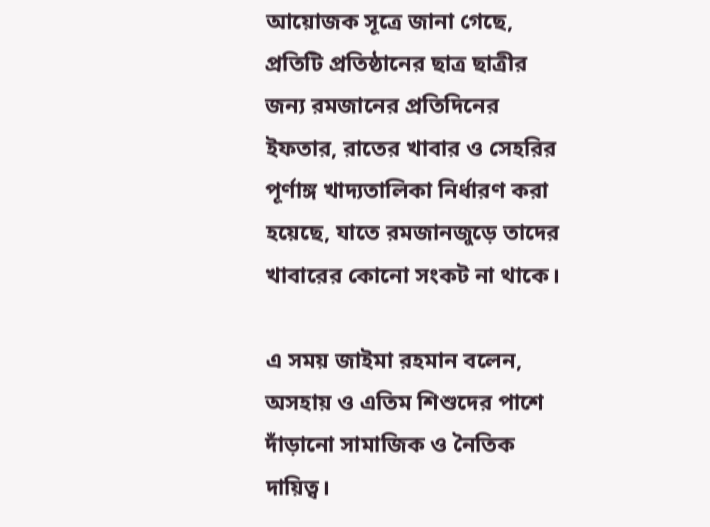আয়োজক সূত্রে জানা গেছে, প্রতিটি প্রতিষ্ঠানের ছাত্র ছাত্রীর জন্য রমজানের প্রতিদিনের ইফতার, রাতের খাবার ও সেহরির পূর্ণাঙ্গ খাদ্যতালিকা নির্ধারণ করা হয়েছে, যাতে রমজানজুড়ে তাদের খাবারের কোনো সংকট না থাকে।

এ সময় জাইমা রহমান বলেন, অসহায় ও এতিম শিশুদের পাশে দাঁড়ানো সামাজিক ও নৈতিক দায়িত্ব।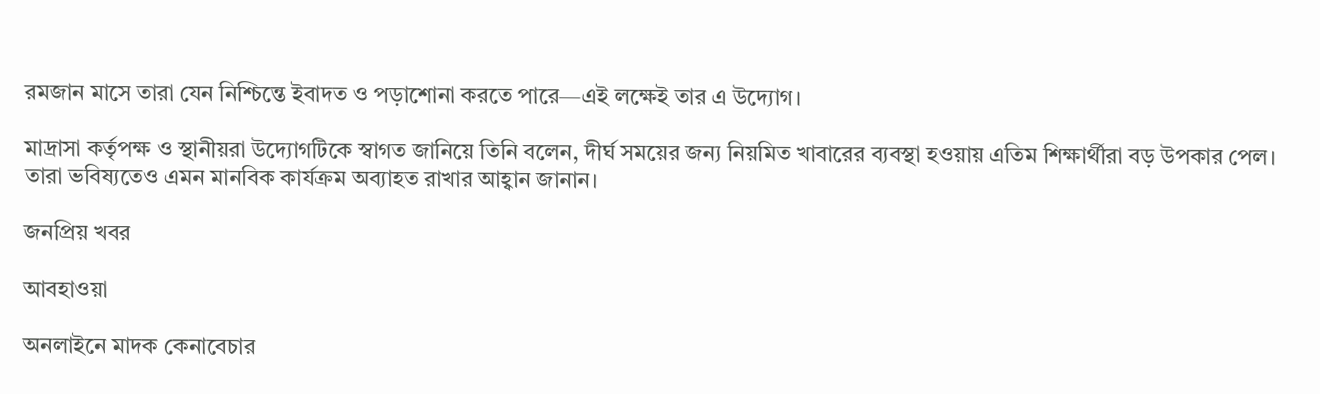রমজান মাসে তারা যেন নিশ্চিন্তে ইবাদত ও পড়াশোনা করতে পারে—এই লক্ষেই তার এ উদ্যোগ।

মাদ্রাসা কর্তৃপক্ষ ও স্থানীয়রা উদ্যোগটিকে স্বাগত জানিয়ে তিনি বলেন, দীর্ঘ সময়ের জন্য নিয়মিত খাবারের ব্যবস্থা হওয়ায় এতিম শিক্ষার্থীরা বড় উপকার পেল। তারা ভবিষ্যতেও এমন মানবিক কার্যক্রম অব্যাহত রাখার আহ্বান জানান।

জনপ্রিয় খবর

আবহাওয়া

অনলাইনে মাদক কেনাবেচার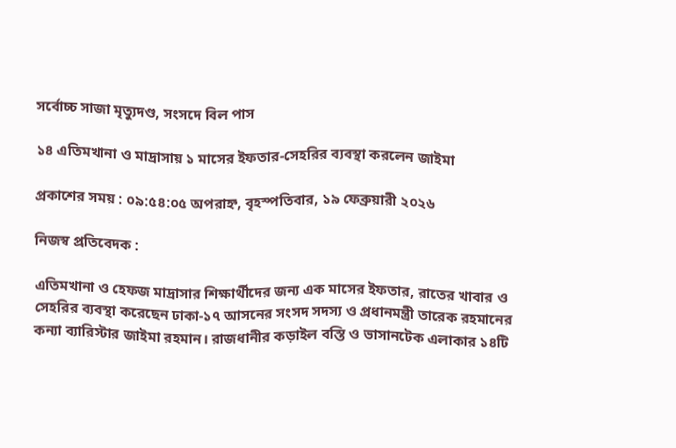সর্বোচ্চ সাজা মৃত্যুদণ্ড, সংসদে বিল পাস

১৪ এতিমখানা ও মাদ্রাসায় ১ মাসের ইফতার-সেহরির ব্যবস্থা করলেন জাইমা

প্রকাশের সময় : ০৯:৫৪:০৫ অপরাহ্ন, বৃহস্পতিবার, ১৯ ফেব্রুয়ারী ২০২৬

নিজস্ব প্রতিবেদক :

এতিমখানা ও হেফজ মাদ্রাসার শিক্ষার্থীদের জন্য এক মাসের ইফতার, রাতের খাবার ও সেহরির ব্যবস্থা করেছেন ঢাকা-১৭ আসনের সংসদ সদস্য ও প্রধানমন্ত্রী তারেক রহমানের কন্যা ব্যারিস্টার জাইমা রহমান। রাজধানীর কড়াইল বস্তি ও ভাসানটেক এলাকার ১৪টি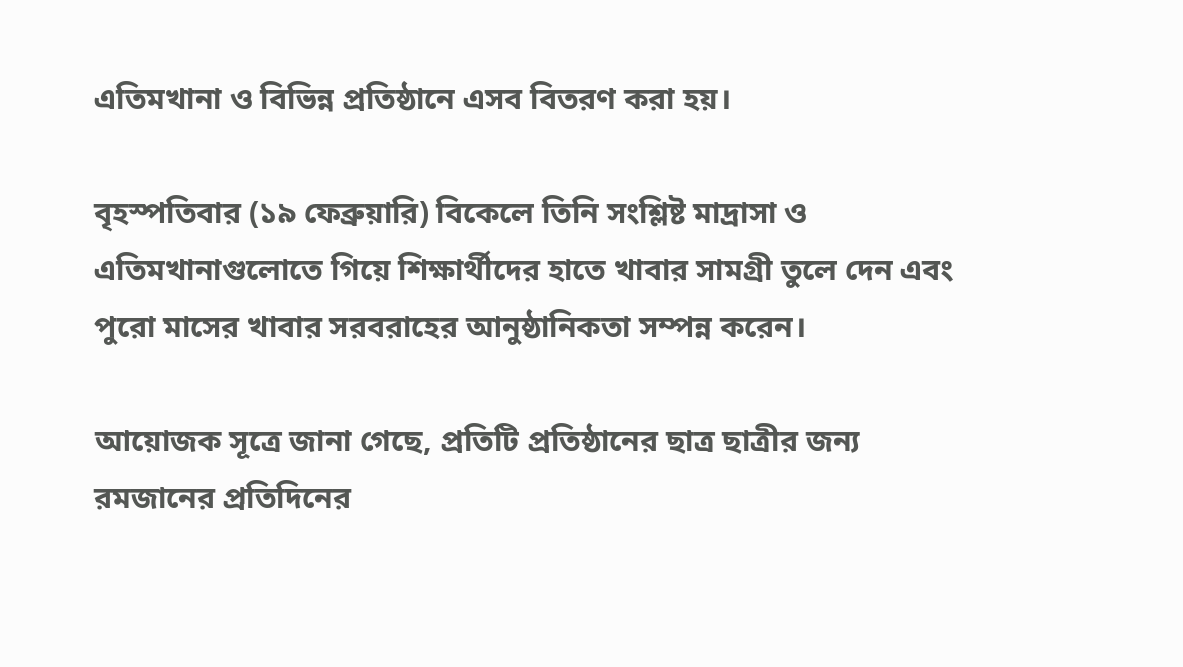এতিমখানা ও বিভিন্ন প্রতিষ্ঠানে এসব বিতরণ করা হয়।

বৃহস্পতিবার (১৯ ফেব্রুয়ারি) বিকেলে তিনি সংশ্লিষ্ট মাদ্রাসা ও এতিমখানাগুলোতে গিয়ে শিক্ষার্থীদের হাতে খাবার সামগ্রী তুলে দেন এবং পুরো মাসের খাবার সরবরাহের আনুষ্ঠানিকতা সম্পন্ন করেন।

আয়োজক সূত্রে জানা গেছে, প্রতিটি প্রতিষ্ঠানের ছাত্র ছাত্রীর জন্য রমজানের প্রতিদিনের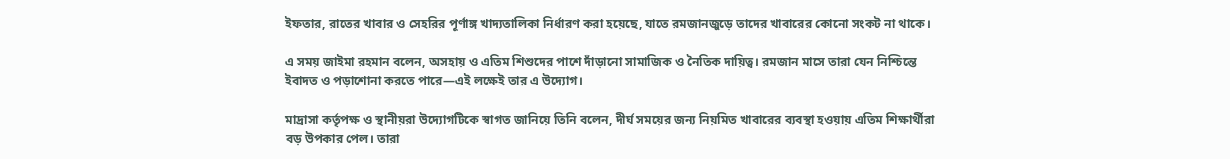ইফতার, রাতের খাবার ও সেহরির পূর্ণাঙ্গ খাদ্যতালিকা নির্ধারণ করা হয়েছে, যাতে রমজানজুড়ে তাদের খাবারের কোনো সংকট না থাকে।

এ সময় জাইমা রহমান বলেন, অসহায় ও এতিম শিশুদের পাশে দাঁড়ানো সামাজিক ও নৈতিক দায়িত্ব। রমজান মাসে তারা যেন নিশ্চিন্তে ইবাদত ও পড়াশোনা করতে পারে—এই লক্ষেই তার এ উদ্যোগ।

মাদ্রাসা কর্তৃপক্ষ ও স্থানীয়রা উদ্যোগটিকে স্বাগত জানিয়ে তিনি বলেন, দীর্ঘ সময়ের জন্য নিয়মিত খাবারের ব্যবস্থা হওয়ায় এতিম শিক্ষার্থীরা বড় উপকার পেল। তারা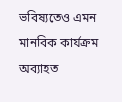ভবিষ্যতেও এমন মানবিক কার্যক্রম অব্যাহত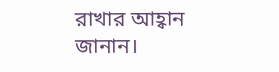রাখার আহ্বান জানান।